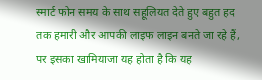स्मार्ट फोन समय के साथ सहूलियत देते हुए बहुत हद तक हमारी और आपकी लाइफ लाइन बनते जा रहे हैं, पर इसका खामियाजा यह होता है कि यह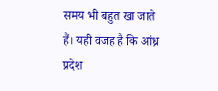समय भी बहुत खा जाते हैं। यही वजह है कि आंध्र प्रदेश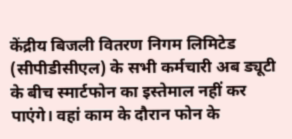केंद्रीय बिजली वितरण निगम लिमिटेड (सीपीडीसीएल) के सभी कर्मचारी अब ड्यूटी के बीच स्मार्टफोन का इस्तेमाल नहीं कर पाएंगे। वहां काम के दौरान फोन के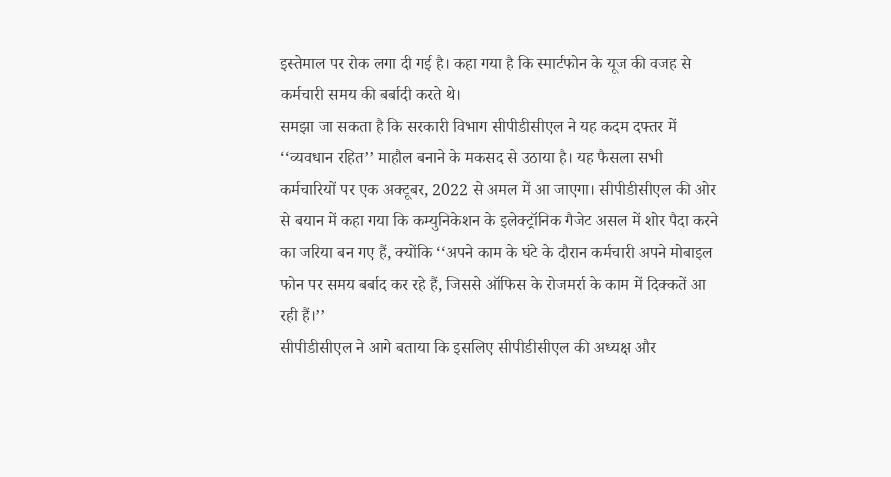इस्तेमाल पर रोक लगा दी गई है। कहा गया है कि स्मार्टफोन के यूज की वजह से कर्मचारी समय की बर्बादी करते थे।
समझा जा सकता है कि सरकारी विभाग सीपीडीसीएल ने यह कदम दफ्तर में ‘‘व्यवधान रहित’’ माहौल बनाने के मकसद से उठाया है। यह फैसला सभी कर्मचारियों पर एक अक्टूबर, 2022 से अमल में आ जाएगा। सीपीडीसीएल की ओर से बयान में कहा गया कि कम्युनिकेशन के इलेक्ट्रॉनिक गैजेट असल में शोर पैदा करने का जरिया बन गए हैं, क्योंकि ‘‘अपने काम के घंटे के दौरान कर्मचारी अपने मोबाइल फोन पर समय बर्बाद कर रहे हैं, जिससे ऑफिस के रोजमर्रा के काम में दिक्कतें आ रही हैं।’’
सीपीडीसीएल ने आगे बताया कि इसलिए सीपीडीसीएल की अध्यक्ष और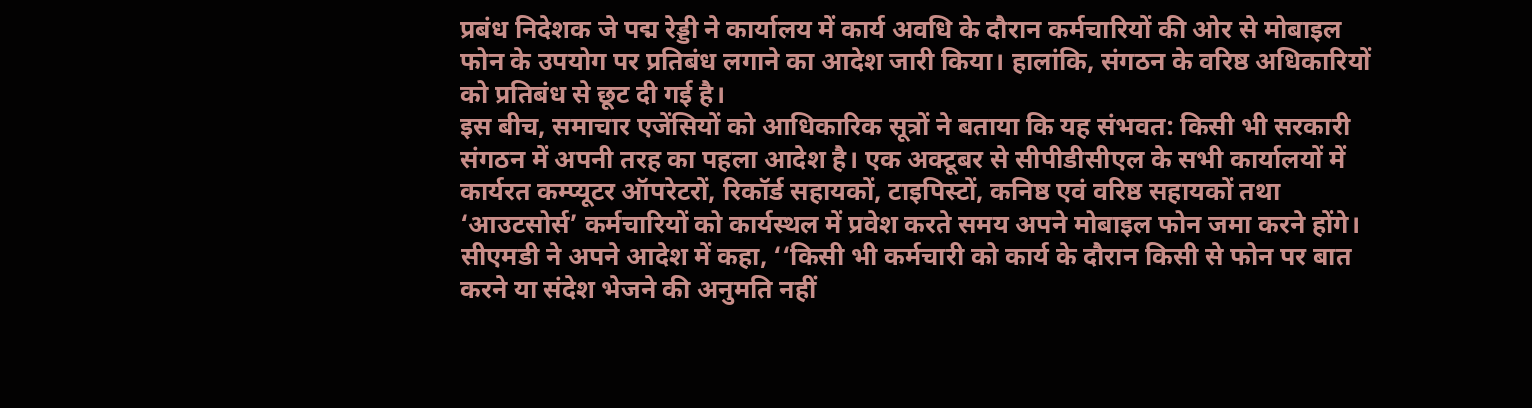प्रबंध निदेशक जे पद्म रेड्डी ने कार्यालय में कार्य अवधि के दौरान कर्मचारियों की ओर से मोबाइल फोन के उपयोग पर प्रतिबंध लगाने का आदेश जारी किया। हालांकि, संगठन के वरिष्ठ अधिकारियों को प्रतिबंध से छूट दी गई है।
इस बीच, समाचार एजेंसियों को आधिकारिक सूत्रों ने बताया कि यह संभवत: किसी भी सरकारी संगठन में अपनी तरह का पहला आदेश है। एक अक्टूबर से सीपीडीसीएल के सभी कार्यालयों में कार्यरत कम्प्यूटर ऑपरेटरों, रिकॉर्ड सहायकों, टाइपिस्टों, कनिष्ठ एवं वरिष्ठ सहायकों तथा ‘आउटसोर्स’ कर्मचारियों को कार्यस्थल में प्रवेश करते समय अपने मोबाइल फोन जमा करने होंगे।
सीएमडी ने अपने आदेश में कहा, ‘‘किसी भी कर्मचारी को कार्य के दौरान किसी से फोन पर बात करने या संदेश भेजने की अनुमति नहीं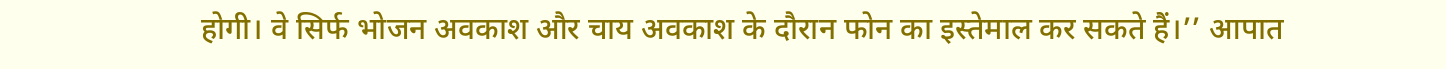होगी। वे सिर्फ भोजन अवकाश और चाय अवकाश के दौरान फोन का इस्तेमाल कर सकते हैं।’’ आपात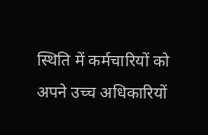स्थिति में कर्मचारियों को अपने उच्च अधिकारियों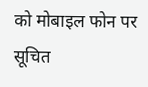को मोबाइल फोन पर सूचित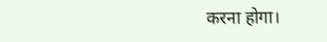करना होगा।